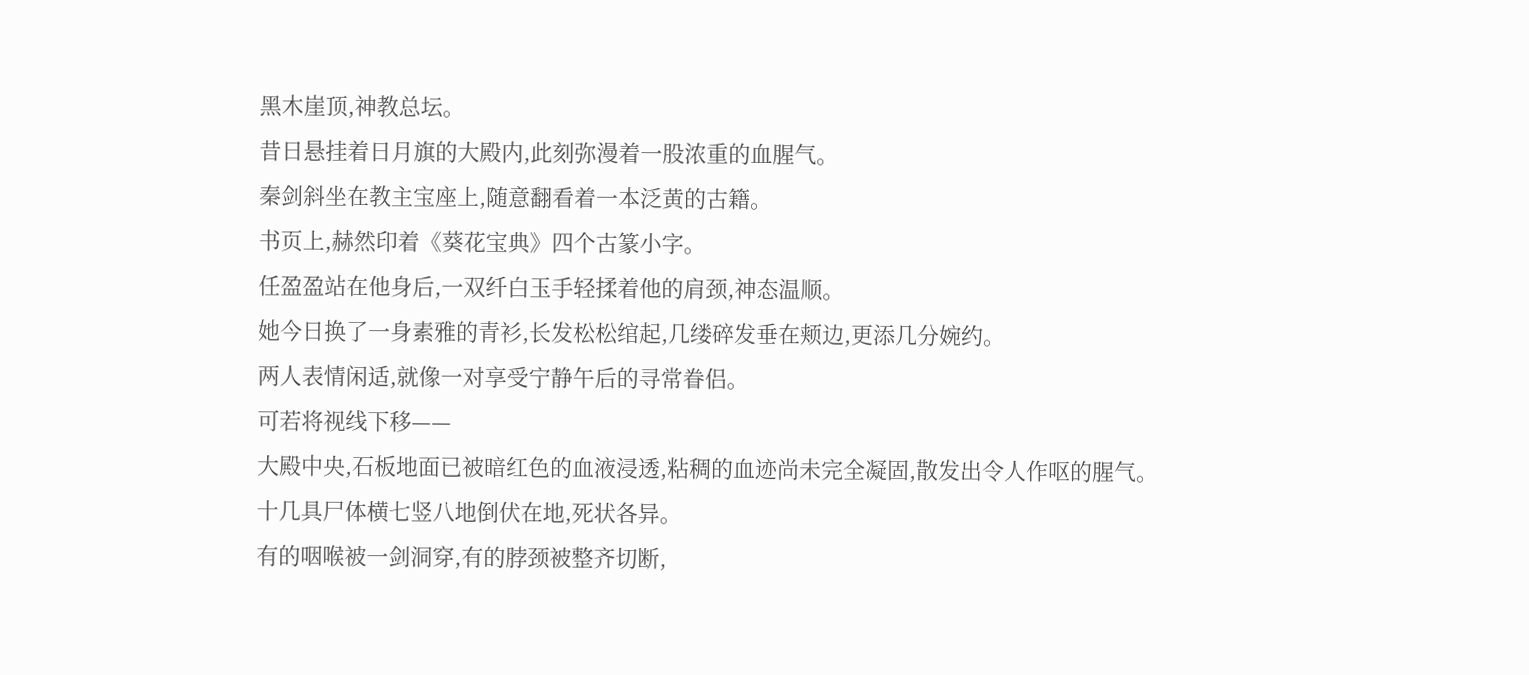黑木崖顶,神教总坛。
昔日悬挂着日月旗的大殿内,此刻弥漫着一股浓重的血腥气。
秦剑斜坐在教主宝座上,随意翻看着一本泛黄的古籍。
书页上,赫然印着《葵花宝典》四个古篆小字。
任盈盈站在他身后,一双纤白玉手轻揉着他的肩颈,神态温顺。
她今日换了一身素雅的青衫,长发松松绾起,几缕碎发垂在颊边,更添几分婉约。
两人表情闲适,就像一对享受宁静午后的寻常眷侣。
可若将视线下移——
大殿中央,石板地面已被暗红色的血液浸透,粘稠的血迹尚未完全凝固,散发出令人作呕的腥气。
十几具尸体横七竖八地倒伏在地,死状各异。
有的咽喉被一剑洞穿,有的脖颈被整齐切断,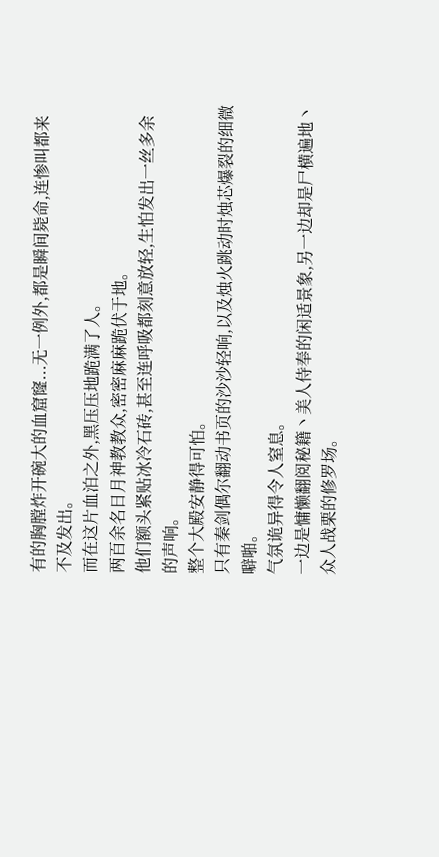有的胸膛炸开碗大的血窟窿...无一例外,都是瞬间毙命,连惨叫都来不及发出。
而在这片血泊之外,黑压压地跪满了人。
两百余名日月神教教众,密密麻麻跪伏于地。
他们额头紧贴冰冷石砖,甚至连呼吸都刻意放轻,生怕发出一丝多余的声响。
整个大殿安静得可怕。
只有秦剑偶尔翻动书页的沙沙轻响,以及烛火跳动时烛芯爆裂的细微噼啪。
气氛诡异得令人窒息。
一边是慵懒翻阅秘籍丶美人侍奉的闲适景象,另一边却是尸横遍地丶众人战栗的修罗场。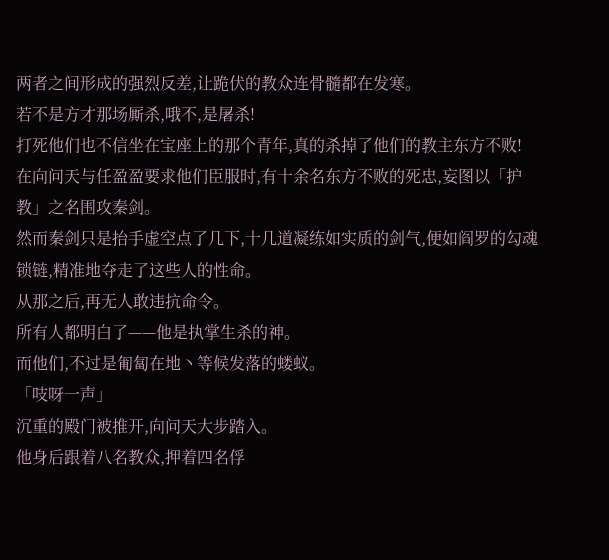两者之间形成的强烈反差,让跪伏的教众连骨髓都在发寒。
若不是方才那场厮杀,哦不,是屠杀!
打死他们也不信坐在宝座上的那个青年,真的杀掉了他们的教主东方不败!
在向问天与任盈盈要求他们臣服时,有十余名东方不败的死忠,妄图以「护教」之名围攻秦剑。
然而秦剑只是抬手虚空点了几下,十几道凝练如实质的剑气,便如阎罗的勾魂锁链,精准地夺走了这些人的性命。
从那之后,再无人敢违抗命令。
所有人都明白了——他是执掌生杀的神。
而他们,不过是匍匐在地丶等候发落的蝼蚁。
「吱呀一声」
沉重的殿门被推开,向问天大步踏入。
他身后跟着八名教众,押着四名俘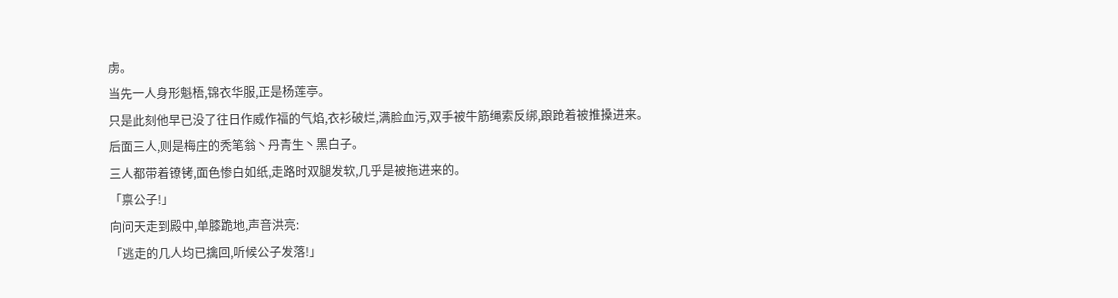虏。
当先一人身形魁梧,锦衣华服,正是杨莲亭。
只是此刻他早已没了往日作威作福的气焰,衣衫破烂,满脸血污,双手被牛筋绳索反绑,踉跄着被推搡进来。
后面三人,则是梅庄的秃笔翁丶丹青生丶黑白子。
三人都带着镣铐,面色惨白如纸,走路时双腿发软,几乎是被拖进来的。
「禀公子!」
向问天走到殿中,单膝跪地,声音洪亮:
「逃走的几人均已擒回,听候公子发落!」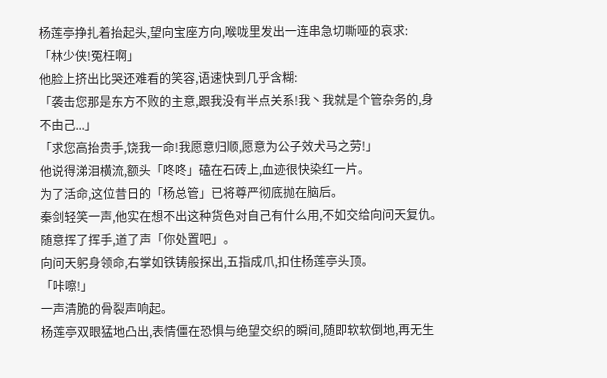杨莲亭挣扎着抬起头,望向宝座方向,喉咙里发出一连串急切嘶哑的哀求:
「林少侠!冤枉啊」
他脸上挤出比哭还难看的笑容,语速快到几乎含糊:
「袭击您那是东方不败的主意,跟我没有半点关系!我丶我就是个管杂务的,身不由己...」
「求您高抬贵手,饶我一命!我愿意归顺,愿意为公子效犬马之劳!」
他说得涕泪横流,额头「咚咚」磕在石砖上,血迹很快染红一片。
为了活命,这位昔日的「杨总管」已将尊严彻底抛在脑后。
秦剑轻笑一声,他实在想不出这种货色对自己有什么用,不如交给向问天复仇。
随意挥了挥手,道了声「你处置吧」。
向问天躬身领命,右掌如铁铸般探出,五指成爪,扣住杨莲亭头顶。
「咔嚓!」
一声清脆的骨裂声响起。
杨莲亭双眼猛地凸出,表情僵在恐惧与绝望交织的瞬间,随即软软倒地,再无生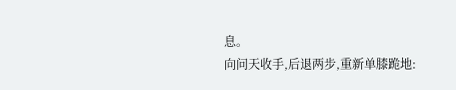息。
向问天收手,后退两步,重新单膝跪地: